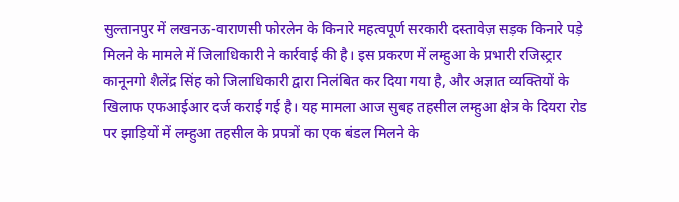सुल्तानपुर में लखनऊ-वाराणसी फोरलेन के किनारे महत्वपूर्ण सरकारी दस्तावेज़ सड़क किनारे पड़े मिलने के मामले में जिलाधिकारी ने कार्रवाई की है। इस प्रकरण में लम्हुआ के प्रभारी रजिस्ट्रार कानूनगो शैलेंद्र सिंह को जिलाधिकारी द्वारा निलंबित कर दिया गया है, और अज्ञात व्यक्तियों के खिलाफ एफआईआर दर्ज कराई गई है। यह मामला आज सुबह तहसील लम्हुआ क्षेत्र के दियरा रोड पर झाड़ियों में लम्हुआ तहसील के प्रपत्रों का एक बंडल मिलने के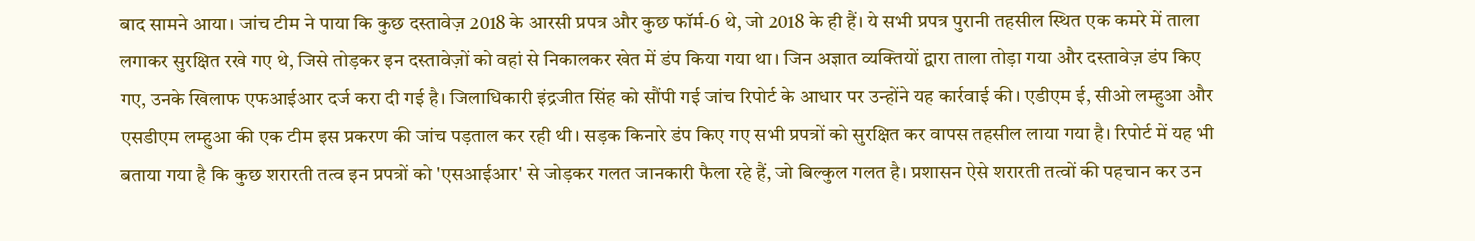बाद सामने आया। जांच टीम ने पाया कि कुछ दस्तावेज़ 2018 के आरसी प्रपत्र और कुछ फॉर्म-6 थे, जो 2018 के ही हैं। ये सभी प्रपत्र पुरानी तहसील स्थित एक कमरे में ताला लगाकर सुरक्षित रखे गए थे, जिसे तोड़कर इन दस्तावेज़ों को वहां से निकालकर खेत में डंप किया गया था। जिन अज्ञात व्यक्तियों द्वारा ताला तोड़ा गया और दस्तावेज़ डंप किए गए, उनके खिलाफ एफआईआर दर्ज करा दी गई है। जिलाधिकारी इंद्रजीत सिंह को सौंपी गई जांच रिपोर्ट के आधार पर उन्होंने यह कार्रवाई की। एडीएम ई, सीओ लम्हुआ और एसडीएम लम्हुआ की एक टीम इस प्रकरण की जांच पड़ताल कर रही थी। सड़क किनारे डंप किए गए सभी प्रपत्रों को सुरक्षित कर वापस तहसील लाया गया है। रिपोर्ट में यह भी बताया गया है कि कुछ शरारती तत्व इन प्रपत्रों को 'एसआईआर' से जोड़कर गलत जानकारी फैला रहे हैं, जो बिल्कुल गलत है। प्रशासन ऐसे शरारती तत्वों की पहचान कर उन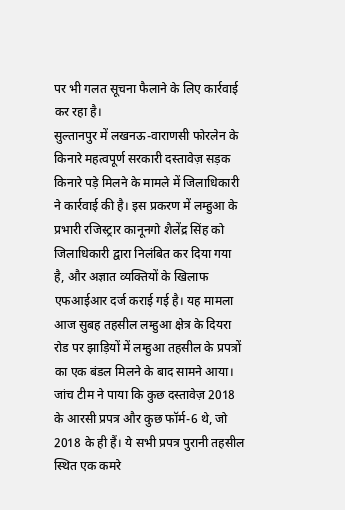पर भी गलत सूचना फैलाने के लिए कार्रवाई कर रहा है।
सुल्तानपुर में लखनऊ-वाराणसी फोरलेन के किनारे महत्वपूर्ण सरकारी दस्तावेज़ सड़क किनारे पड़े मिलने के मामले में जिलाधिकारी ने कार्रवाई की है। इस प्रकरण में लम्हुआ के प्रभारी रजिस्ट्रार कानूनगो शैलेंद्र सिंह को जिलाधिकारी द्वारा निलंबित कर दिया गया है, और अज्ञात व्यक्तियों के खिलाफ एफआईआर दर्ज कराई गई है। यह मामला आज सुबह तहसील लम्हुआ क्षेत्र के दियरा रोड पर झाड़ियों में लम्हुआ तहसील के प्रपत्रों का एक बंडल मिलने के बाद सामने आया। जांच टीम ने पाया कि कुछ दस्तावेज़ 2018 के आरसी प्रपत्र और कुछ फॉर्म-6 थे, जो 2018 के ही हैं। ये सभी प्रपत्र पुरानी तहसील स्थित एक कमरे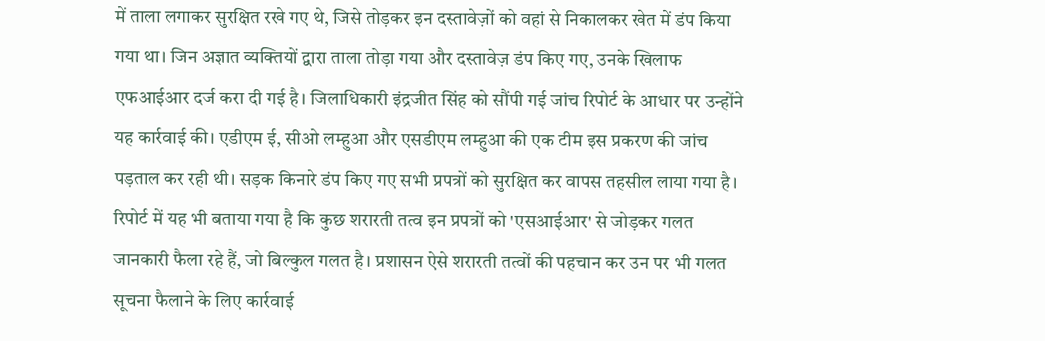में ताला लगाकर सुरक्षित रखे गए थे, जिसे तोड़कर इन दस्तावेज़ों को वहां से निकालकर खेत में डंप किया गया था। जिन अज्ञात व्यक्तियों द्वारा ताला तोड़ा गया और दस्तावेज़ डंप किए गए, उनके खिलाफ एफआईआर दर्ज करा दी गई है। जिलाधिकारी इंद्रजीत सिंह को सौंपी गई जांच रिपोर्ट के आधार पर उन्होंने यह कार्रवाई की। एडीएम ई, सीओ लम्हुआ और एसडीएम लम्हुआ की एक टीम इस प्रकरण की जांच पड़ताल कर रही थी। सड़क किनारे डंप किए गए सभी प्रपत्रों को सुरक्षित कर वापस तहसील लाया गया है। रिपोर्ट में यह भी बताया गया है कि कुछ शरारती तत्व इन प्रपत्रों को 'एसआईआर' से जोड़कर गलत जानकारी फैला रहे हैं, जो बिल्कुल गलत है। प्रशासन ऐसे शरारती तत्वों की पहचान कर उन पर भी गलत सूचना फैलाने के लिए कार्रवाई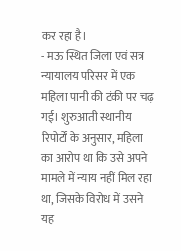कर रहा है।
- मऊ स्थित जिला एवं सत्र न्यायालय परिसर में एक महिला पानी की टंकी पर चढ़ गई। शुरुआती स्थानीय रिपोर्टों के अनुसार, महिला का आरोप था कि उसे अपने मामले में न्याय नहीं मिल रहा था, जिसके विरोध में उसने यह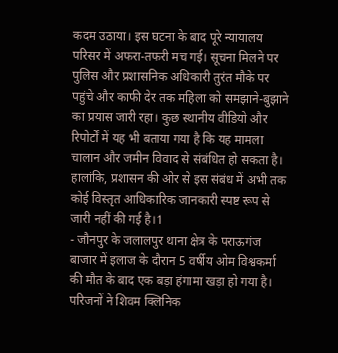कदम उठाया। इस घटना के बाद पूरे न्यायालय परिसर में अफरा-तफरी मच गई। सूचना मिलने पर पुलिस और प्रशासनिक अधिकारी तुरंत मौके पर पहुंचे और काफी देर तक महिला को समझाने-बुझाने का प्रयास जारी रहा। कुछ स्थानीय वीडियो और रिपोर्टों में यह भी बताया गया है कि यह मामला चालान और जमीन विवाद से संबंधित हो सकता है। हालांकि, प्रशासन की ओर से इस संबंध में अभी तक कोई विस्तृत आधिकारिक जानकारी स्पष्ट रूप से जारी नहीं की गई है।1
- जौनपुर के जलालपुर थाना क्षेत्र के पराऊगंज बाजार में इलाज के दौरान 5 वर्षीय ओम विश्वकर्मा की मौत के बाद एक बड़ा हंगामा खड़ा हो गया है। परिजनों ने शिवम क्लिनिक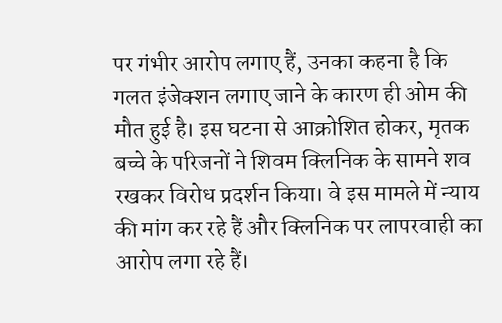पर गंभीर आरोप लगाए हैं, उनका कहना है कि गलत इंजेक्शन लगाए जाने के कारण ही ओम की मौत हुई है। इस घटना से आक्रोशित होकर, मृतक बच्चे के परिजनों ने शिवम क्लिनिक के सामने शव रखकर विरोध प्रदर्शन किया। वे इस मामले में न्याय की मांग कर रहे हैं और क्लिनिक पर लापरवाही का आरोप लगा रहे हैं।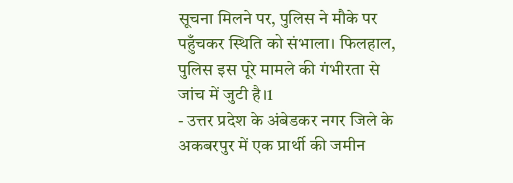सूचना मिलने पर, पुलिस ने मौके पर पहुँचकर स्थिति को संभाला। फिलहाल, पुलिस इस पूरे मामले की गंभीरता से जांच में जुटी है।1
- उत्तर प्रदेश के अंबेडकर नगर जिले के अकबरपुर में एक प्रार्थी की जमीन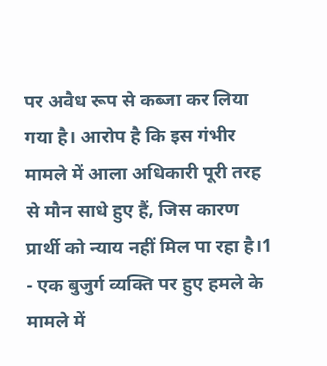पर अवैध रूप से कब्जा कर लिया गया है। आरोप है कि इस गंभीर मामले में आला अधिकारी पूरी तरह से मौन साधे हुए हैं, जिस कारण प्रार्थी को न्याय नहीं मिल पा रहा है।1
- एक बुजुर्ग व्यक्ति पर हुए हमले के मामले में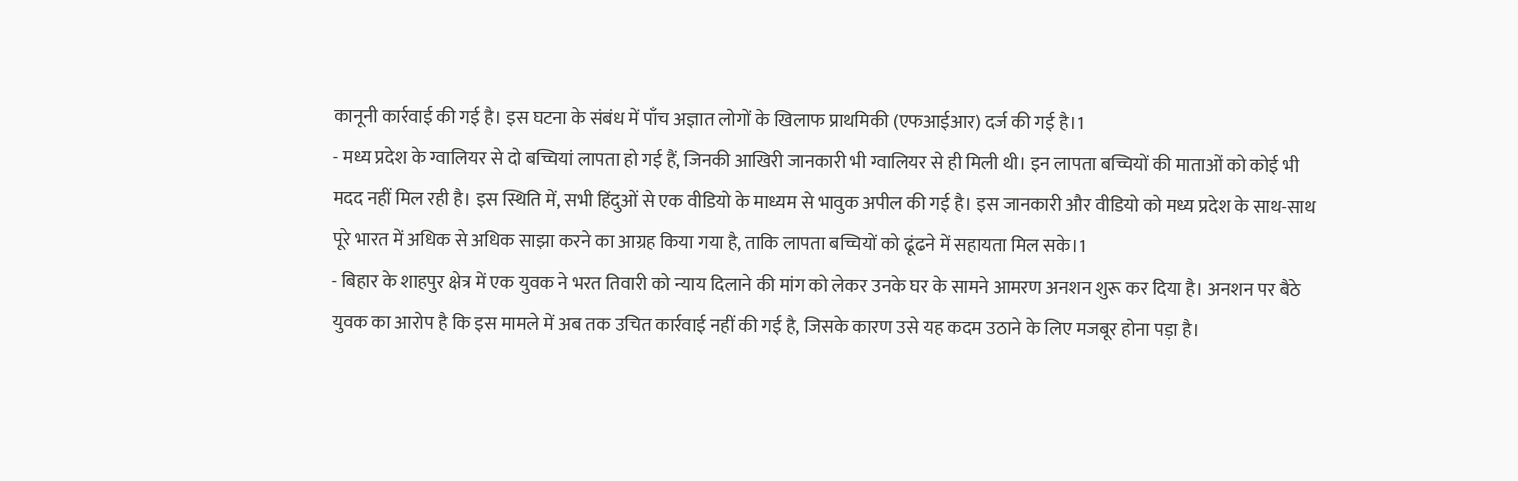कानूनी कार्रवाई की गई है। इस घटना के संबंध में पाँच अज्ञात लोगों के खिलाफ प्राथमिकी (एफआईआर) दर्ज की गई है।1
- मध्य प्रदेश के ग्वालियर से दो बच्चियां लापता हो गई हैं, जिनकी आखिरी जानकारी भी ग्वालियर से ही मिली थी। इन लापता बच्चियों की माताओं को कोई भी मदद नहीं मिल रही है। इस स्थिति में, सभी हिंदुओं से एक वीडियो के माध्यम से भावुक अपील की गई है। इस जानकारी और वीडियो को मध्य प्रदेश के साथ-साथ पूरे भारत में अधिक से अधिक साझा करने का आग्रह किया गया है, ताकि लापता बच्चियों को ढूंढने में सहायता मिल सके।1
- बिहार के शाहपुर क्षेत्र में एक युवक ने भरत तिवारी को न्याय दिलाने की मांग को लेकर उनके घर के सामने आमरण अनशन शुरू कर दिया है। अनशन पर बैठे युवक का आरोप है कि इस मामले में अब तक उचित कार्रवाई नहीं की गई है, जिसके कारण उसे यह कदम उठाने के लिए मजबूर होना पड़ा है।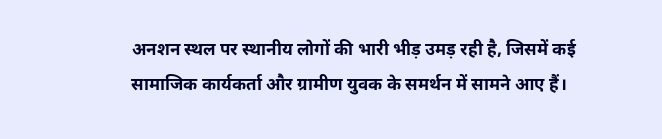अनशन स्थल पर स्थानीय लोगों की भारी भीड़ उमड़ रही है, जिसमें कई सामाजिक कार्यकर्ता और ग्रामीण युवक के समर्थन में सामने आए हैं।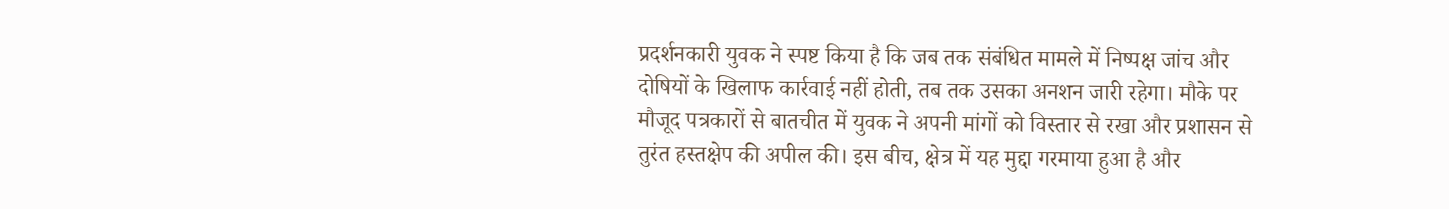प्रदर्शनकारी युवक ने स्पष्ट किया है कि जब तक संबंधित मामले में निष्पक्ष जांच और दोषियों के खिलाफ कार्रवाई नहीं होती, तब तक उसका अनशन जारी रहेगा। मौके पर मौजूद पत्रकारों से बातचीत में युवक ने अपनी मांगों को विस्तार से रखा और प्रशासन से तुरंत हस्तक्षेप की अपील की। इस बीच, क्षेत्र में यह मुद्दा गरमाया हुआ है और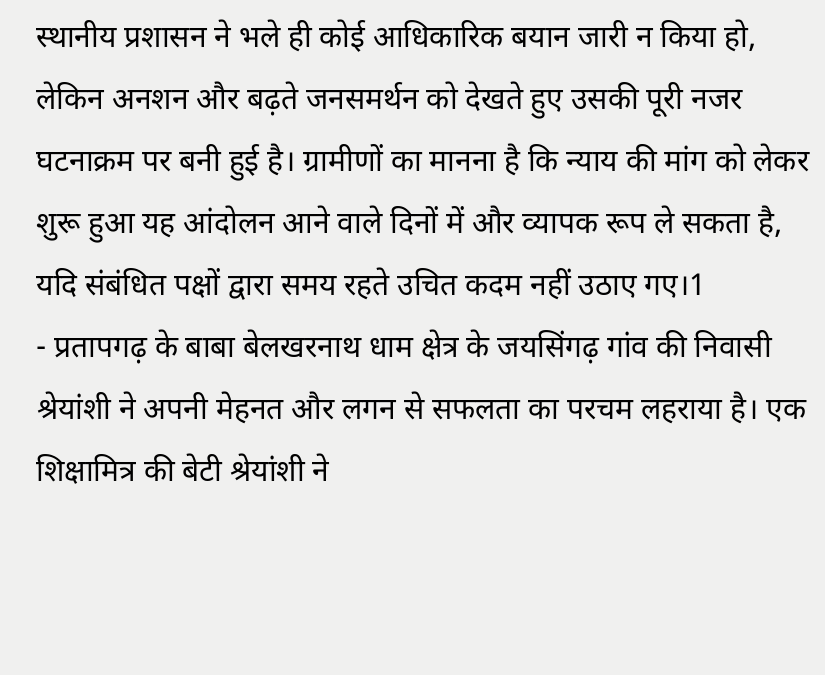स्थानीय प्रशासन ने भले ही कोई आधिकारिक बयान जारी न किया हो, लेकिन अनशन और बढ़ते जनसमर्थन को देखते हुए उसकी पूरी नजर घटनाक्रम पर बनी हुई है। ग्रामीणों का मानना है कि न्याय की मांग को लेकर शुरू हुआ यह आंदोलन आने वाले दिनों में और व्यापक रूप ले सकता है, यदि संबंधित पक्षों द्वारा समय रहते उचित कदम नहीं उठाए गए।1
- प्रतापगढ़ के बाबा बेलखरनाथ धाम क्षेत्र के जयसिंगढ़ गांव की निवासी श्रेयांशी ने अपनी मेहनत और लगन से सफलता का परचम लहराया है। एक शिक्षामित्र की बेटी श्रेयांशी ने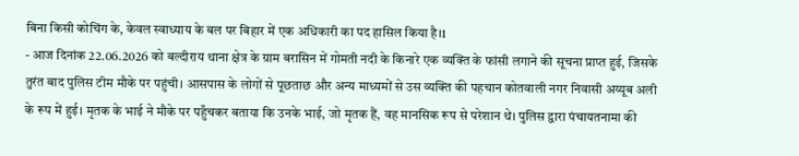बिना किसी कोचिंग के, केवल स्वाध्याय के बल पर बिहार में एक अधिकारी का पद हासिल किया है।1
- आज दिनांक 22.06.2026 को बल्दीराय थाना क्षेत्र के ग्राम बरासिन में गोमती नदी के किनारे एक व्यक्ति के फांसी लगाने की सूचना प्राप्त हुई, जिसके तुरंत बाद पुलिस टीम मौके पर पहुंची। आसपास के लोगों से पूछताछ और अन्य माध्यमों से उस व्यक्ति की पहचान कोतवाली नगर निवासी अय्यूब अली के रूप में हुई। मृतक के भाई ने मौके पर पहुँचकर बताया कि उनके भाई, जो मृतक हैं, वह मानसिक रूप से परेशान थे। पुलिस द्वारा पंचायतनामा की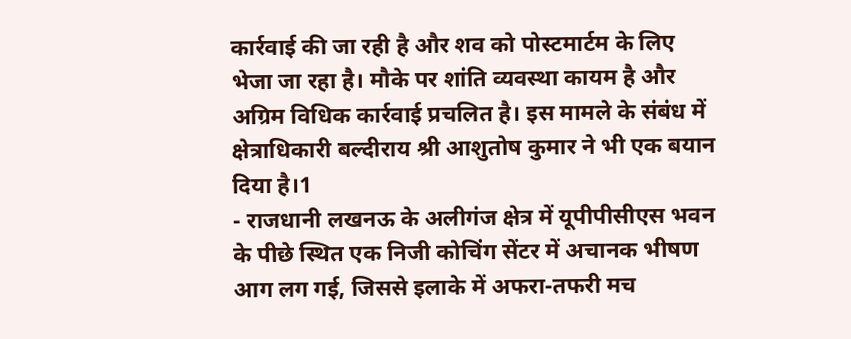कार्रवाई की जा रही है और शव को पोस्टमार्टम के लिए भेजा जा रहा है। मौके पर शांति व्यवस्था कायम है और अग्रिम विधिक कार्रवाई प्रचलित है। इस मामले के संबंध में क्षेत्राधिकारी बल्दीराय श्री आशुतोष कुमार ने भी एक बयान दिया है।1
- राजधानी लखनऊ के अलीगंज क्षेत्र में यूपीपीसीएस भवन के पीछे स्थित एक निजी कोचिंग सेंटर में अचानक भीषण आग लग गई, जिससे इलाके में अफरा-तफरी मच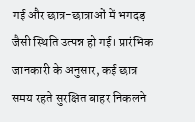गई और छात्र-छात्राओं में भगदड़ जैसी स्थिति उत्पन्न हो गई। प्रारंभिक जानकारी के अनुसार, कई छात्र समय रहते सुरक्षित बाहर निकलने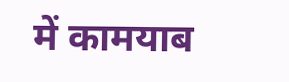में कामयाब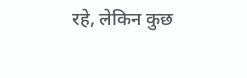रहे, लेकिन कुछ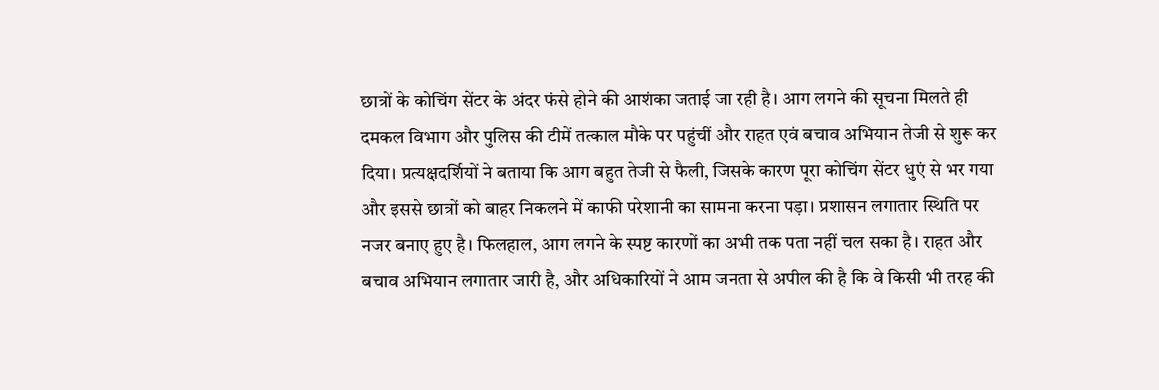छात्रों के कोचिंग सेंटर के अंदर फंसे होने की आशंका जताई जा रही है। आग लगने की सूचना मिलते ही दमकल विभाग और पुलिस की टीमें तत्काल मौके पर पहुंचीं और राहत एवं बचाव अभियान तेजी से शुरू कर दिया। प्रत्यक्षदर्शियों ने बताया कि आग बहुत तेजी से फैली, जिसके कारण पूरा कोचिंग सेंटर धुएं से भर गया और इससे छात्रों को बाहर निकलने में काफी परेशानी का सामना करना पड़ा। प्रशासन लगातार स्थिति पर नजर बनाए हुए है। फिलहाल, आग लगने के स्पष्ट कारणों का अभी तक पता नहीं चल सका है। राहत और बचाव अभियान लगातार जारी है, और अधिकारियों ने आम जनता से अपील की है कि वे किसी भी तरह की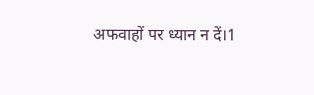अफवाहों पर ध्यान न दें।1